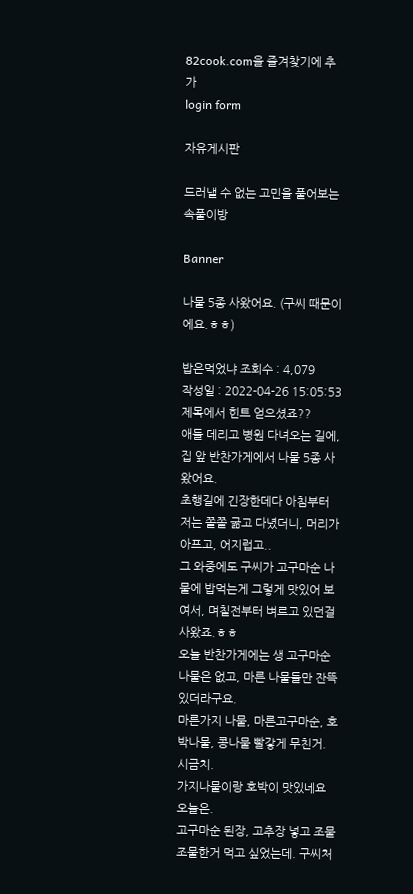82cook.com을 즐겨찾기에 추가
login form

자유게시판

드러낼 수 없는 고민을 풀어보는 속풀이방

Banner

나물 5종 사왔어요. (구씨 때문이에요.ㅎㅎ)

밥은먹었냐 조회수 : 4,079
작성일 : 2022-04-26 15:05:53
제목에서 힌트 얻으셨죠??
애들 데리고 병원 다녀오는 길에, 집 앞 반찬가게에서 나물 5종 사왔어요.
초행길에 긴장한데다 아침부터 저는 쫄쫄 굶고 다녔더니, 머리가 아프고, 어지럽고..
그 와중에도 구씨가 고구마순 나물에 밥먹는게 그렇게 맛있어 보여서, 며칠전부터 벼르고 있던걸 사왔죠.ㅎㅎ
오늘 반찬가게에는 생 고구마순 나물은 없고, 마른 나물들만 잔뜩 있더라구요.
마른가지 나물, 마른고구마순, 호박나물, 콩나물 빨갛게 무친거. 시금치.
가지나물이랑 호박이 맛있네요 오늘은.
고구마순 된장, 고추장 넣고 조물조물한거 먹고 싶었는데. 구씨처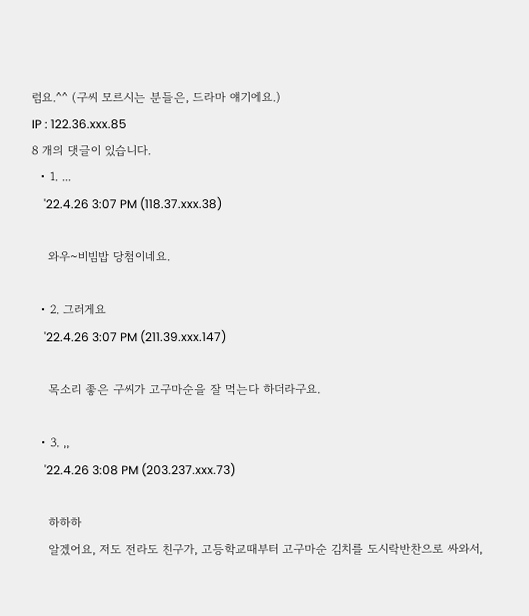럼요.^^ (구씨 모르시는 분들은, 드라마 얘기에요.)
IP : 122.36.xxx.85
8 개의 댓글이 있습니다.
  • 1. ...
    '22.4.26 3:07 PM (118.37.xxx.38)

    와우~비빔밥 당첨이네요.

  • 2. 그러게요
    '22.4.26 3:07 PM (211.39.xxx.147)

    목소리 좋은 구씨가 고구마순을 잘 먹는다 하더라구요.

  • 3. ,,
    '22.4.26 3:08 PM (203.237.xxx.73)

    하하하
    알겠어요, 저도 전라도 친구가, 고등학교때부터 고구마순 김치를 도시락반찬으로 싸와서,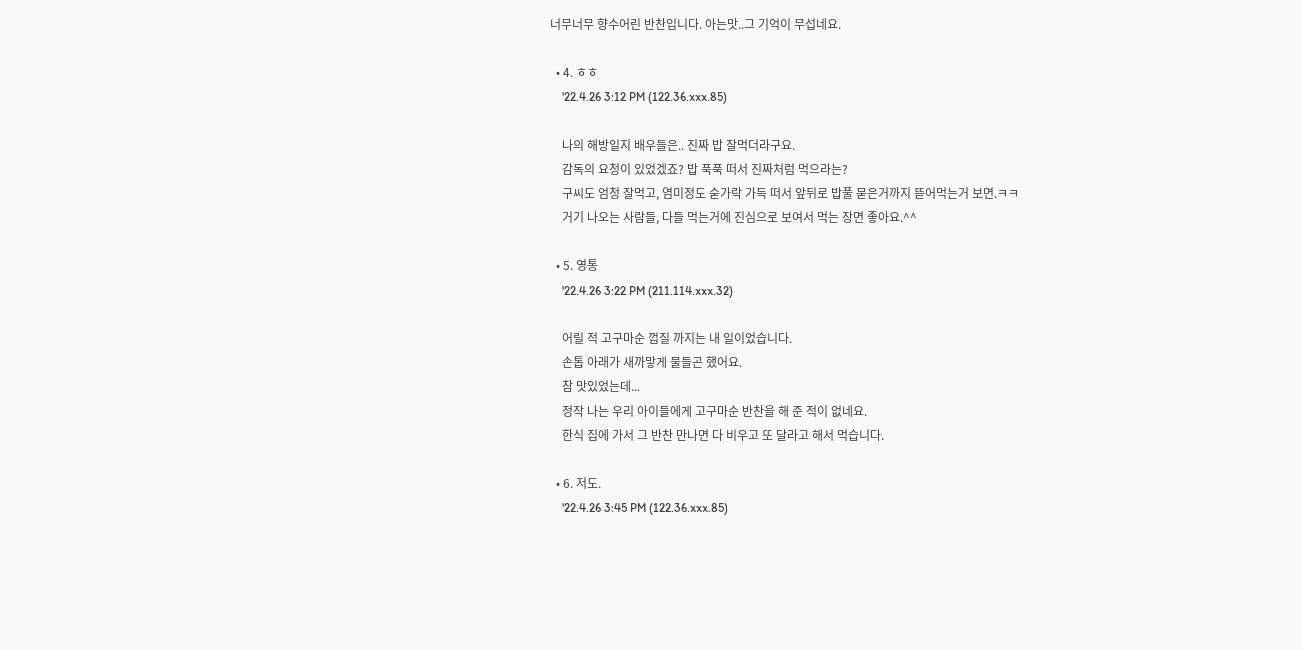너무너무 향수어린 반찬입니다. 아는맛..그 기억이 무섭네요.

  • 4. ㅎㅎ
    '22.4.26 3:12 PM (122.36.xxx.85)

    나의 해방일지 배우들은.. 진짜 밥 잘먹더라구요.
    감독의 요청이 있었겠죠? 밥 푹푹 떠서 진짜처럼 먹으라는?
    구씨도 엄청 잘먹고, 염미정도 숟가락 가득 떠서 앞뒤로 밥풀 묻은거까지 뜯어먹는거 보면.ㅋㅋ
    거기 나오는 사람들, 다들 먹는거에 진심으로 보여서 먹는 장면 좋아요.^^

  • 5. 영통
    '22.4.26 3:22 PM (211.114.xxx.32)

    어릴 적 고구마순 껍질 까지는 내 일이었습니다.
    손톱 아래가 새까맣게 물들곤 했어요.
    참 맛있었는데...
    정작 나는 우리 아이들에게 고구마순 반찬을 해 준 적이 없네요.
    한식 집에 가서 그 반찬 만나면 다 비우고 또 달라고 해서 먹습니다.

  • 6. 저도.
    '22.4.26 3:45 PM (122.36.xxx.85)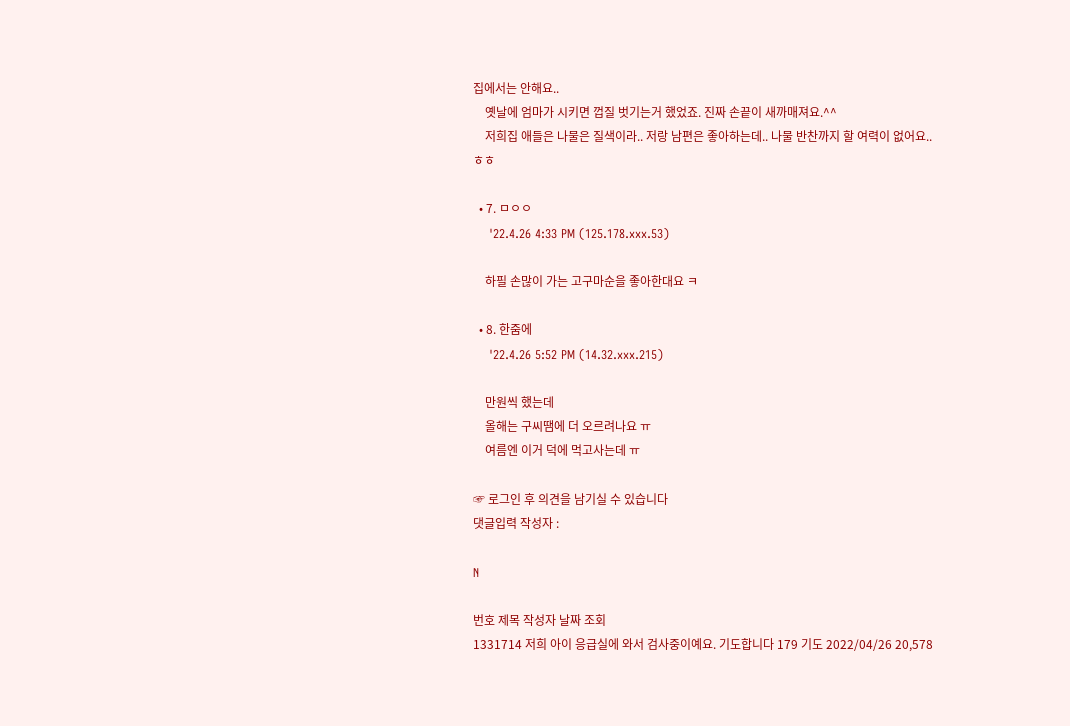집에서는 안해요..
    옛날에 엄마가 시키면 껍질 벗기는거 했었죠. 진짜 손끝이 새까매져요.^^
    저희집 애들은 나물은 질색이라.. 저랑 남편은 좋아하는데.. 나물 반찬까지 할 여력이 없어요..ㅎㅎ

  • 7. ㅁㅇㅇ
    '22.4.26 4:33 PM (125.178.xxx.53)

    하필 손많이 가는 고구마순을 좋아한대요 ㅋ

  • 8. 한줌에
    '22.4.26 5:52 PM (14.32.xxx.215)

    만원씩 했는데
    올해는 구씨땜에 더 오르려나요 ㅠ
    여름엔 이거 덕에 먹고사는데 ㅠ

☞ 로그인 후 의견을 남기실 수 있습니다
댓글입력 작성자 :

N

번호 제목 작성자 날짜 조회
1331714 저희 아이 응급실에 와서 검사중이예요. 기도합니다 179 기도 2022/04/26 20,578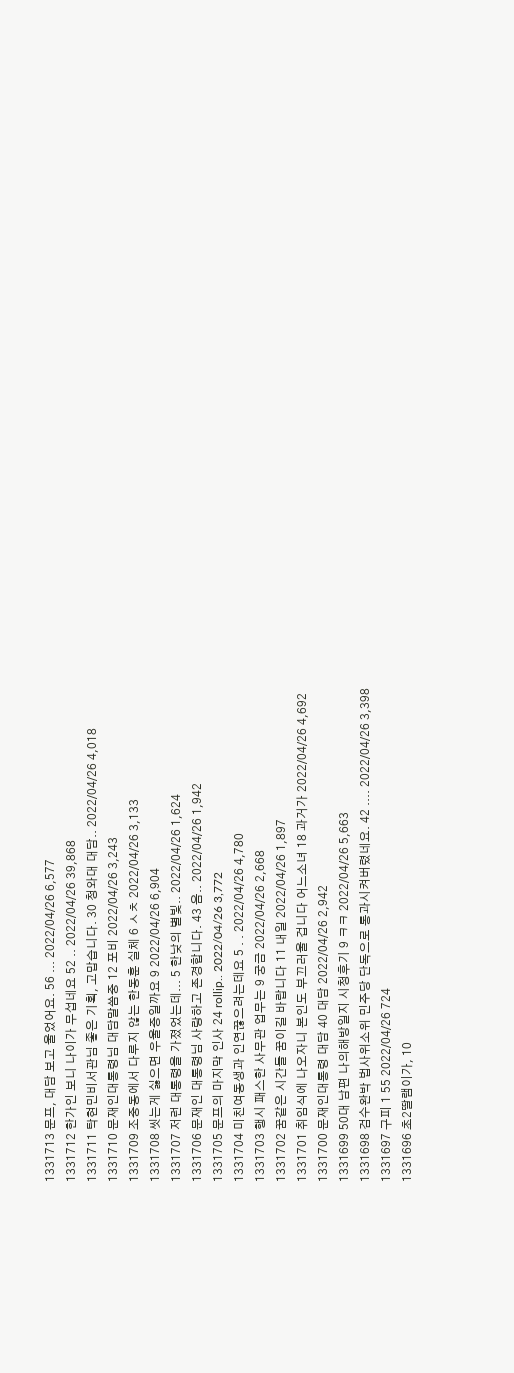1331713 문프, 대담 보고 울었어요. 56 ... 2022/04/26 6,577
1331712 한가인 보니 나이가 무섭네요 52 .. 2022/04/26 39,868
1331711 탁현민비서관님 좋은 기획, 고맙습니다. 30 청와대 대담.. 2022/04/26 4,018
1331710 문재인대통령님 대담말씀중 12 포비 2022/04/26 3,243
1331709 조중동에서 다루지 않는 한동훈 실체 6 ㅅㅊ 2022/04/26 3,133
1331708 씻는게 싫으면 우울증일까요 9 2022/04/26 6,904
1331707 저런 대통령을 가졌었는데... 5 한낮의 별빛.. 2022/04/26 1,624
1331706 문재인 대통령님 사랑하고 존경합니다. 43 음.. 2022/04/26 1,942
1331705 문프의 마지막 인사 24 rollip.. 2022/04/26 3,772
1331704 미친여동생과 인연끊으려는데요 5 . . 2022/04/26 4,780
1331703 행시 패스한 사무관 업무는 9 궁금 2022/04/26 2,668
1331702 꿈같은 시간들 꿈이길 바랍니다 11 내일 2022/04/26 1,897
1331701 취임식에 나오자니 본인도 부끄러울 겁니다 어느소녀 18 과거가 2022/04/26 4,692
1331700 문재인대통령 대담 40 대담 2022/04/26 2,942
1331699 50대 남편 나의해방일지 시청후기 9 ㅋㅋ 2022/04/26 5,663
1331698 검수완박 법사위소위 민주당 단독으로 통과시켜버렸네요. 42 .... 2022/04/26 3,398
1331697 구피 1 55 2022/04/26 724
1331696 초2딸램이가, 10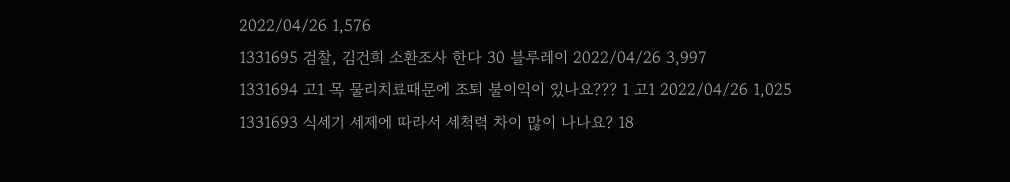2022/04/26 1,576
1331695 검찰, 김건희 소환조사 한다 30 블루레이 2022/04/26 3,997
1331694 고1 목 물리치료때문에 조퇴 불이익이 있나요??? 1 고1 2022/04/26 1,025
1331693 식세기 세제에 따라서 세척력 차이 많이 나나요? 18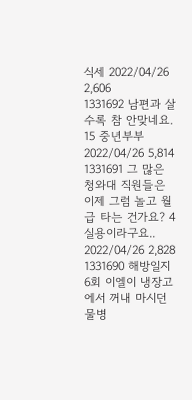식세 2022/04/26 2,606
1331692 남편과 살수록 참 안맞네요. 15 중년부부 2022/04/26 5,814
1331691 그 많은 청와대 직원들은 이제 그럼 놀고 월급 타는 건가요? 4 실용이라구요.. 2022/04/26 2,828
1331690 해방일지 6회 이엘이 냉장고에서 꺼내 마시던 물병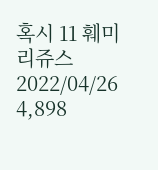혹시 11 훼미리쥬스 2022/04/26 4,898